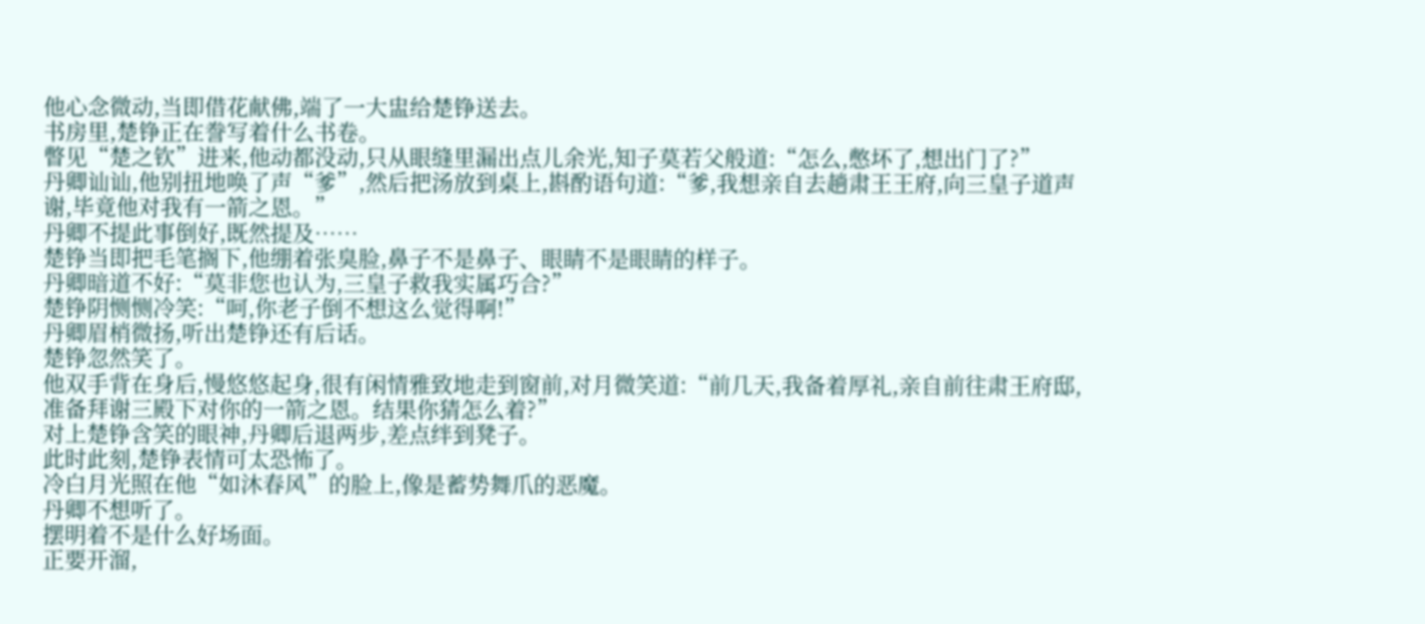他心念微动,当即借花献佛,端了一大盅给楚铮送去。
书房里,楚铮正在誊写着什么书卷。
瞥见“楚之钦”进来,他动都没动,只从眼缝里漏出点儿余光,知子莫若父般道:“怎么,憋坏了,想出门了?”
丹卿讪讪,他别扭地唤了声“爹”,然后把汤放到桌上,斟酌语句道:“爹,我想亲自去趟肃王王府,向三皇子道声谢,毕竟他对我有一箭之恩。”
丹卿不提此事倒好,既然提及……
楚铮当即把毛笔搁下,他绷着张臭脸,鼻子不是鼻子、眼睛不是眼睛的样子。
丹卿暗道不好:“莫非您也认为,三皇子救我实属巧合?”
楚铮阴恻恻冷笑:“呵,你老子倒不想这么觉得啊!”
丹卿眉梢微扬,听出楚铮还有后话。
楚铮忽然笑了。
他双手背在身后,慢悠悠起身,很有闲情雅致地走到窗前,对月微笑道:“前几天,我备着厚礼,亲自前往肃王府邸,准备拜谢三殿下对你的一箭之恩。结果你猜怎么着?”
对上楚铮含笑的眼神,丹卿后退两步,差点绊到凳子。
此时此刻,楚铮表情可太恐怖了。
冷白月光照在他“如沐春风”的脸上,像是蓄势舞爪的恶魔。
丹卿不想听了。
摆明着不是什么好场面。
正要开溜,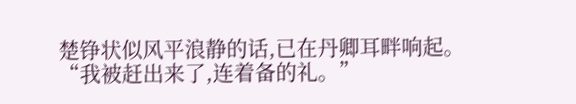楚铮状似风平浪静的话,已在丹卿耳畔响起。
“我被赶出来了,连着备的礼。”